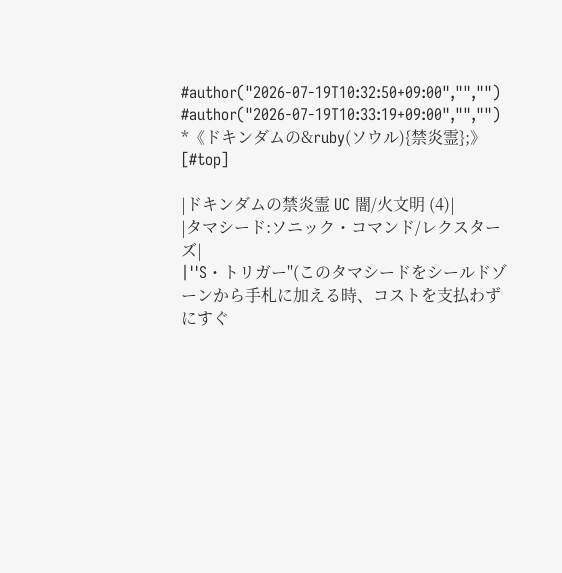#author("2026-07-19T10:32:50+09:00","","")
#author("2026-07-19T10:33:19+09:00","","")
*《ドキンダムの&ruby(ソウル){禁炎霊};》 [#top]

|ドキンダムの禁炎霊 UC 闇/火文明 (4)|
|タマシード:ソニック・コマンド/レクスターズ|
|''S・トリガー''(このタマシードをシールドゾーンから手札に加える時、コストを支払わずにすぐ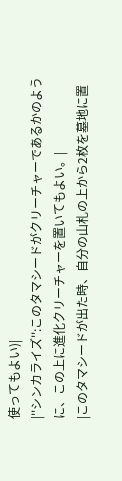使ってもよい)|
|''シンカライズ'':このタマシードがクリーチャーであるかのように、この上に進化クリーチャーを置いてもよい。|
|このタマシードが出た時、自分の山札の上から2枚を墓地に置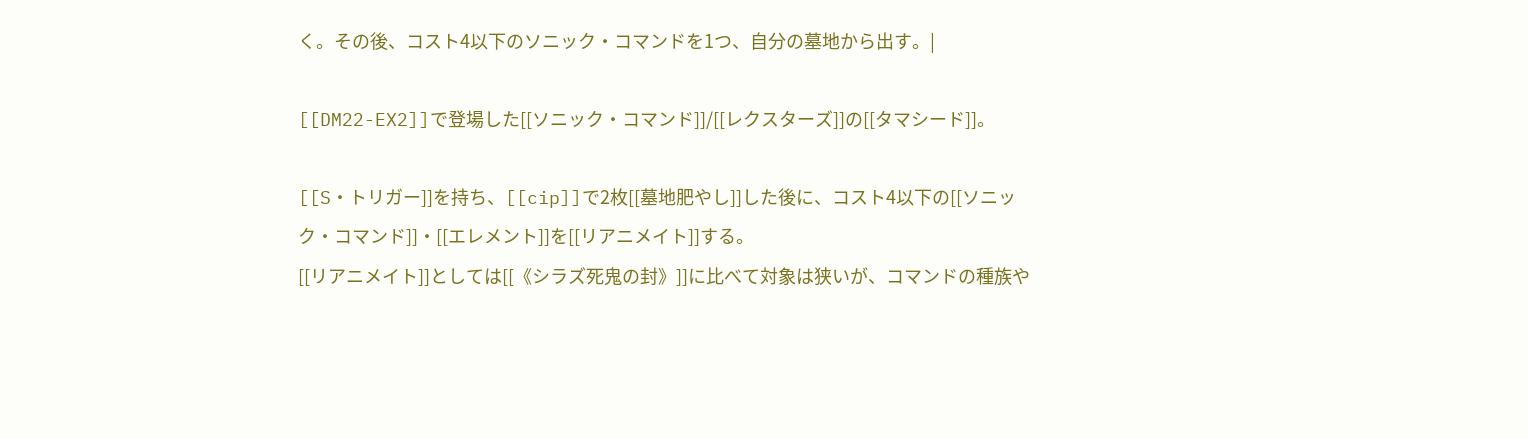く。その後、コスト4以下のソニック・コマンドを1つ、自分の墓地から出す。|

[[DM22-EX2]]で登場した[[ソニック・コマンド]]/[[レクスターズ]]の[[タマシード]]。

[[S・トリガー]]を持ち、[[cip]]で2枚[[墓地肥やし]]した後に、コスト4以下の[[ソニック・コマンド]]・[[エレメント]]を[[リアニメイト]]する。
[[リアニメイト]]としては[[《シラズ死鬼の封》]]に比べて対象は狭いが、コマンドの種族や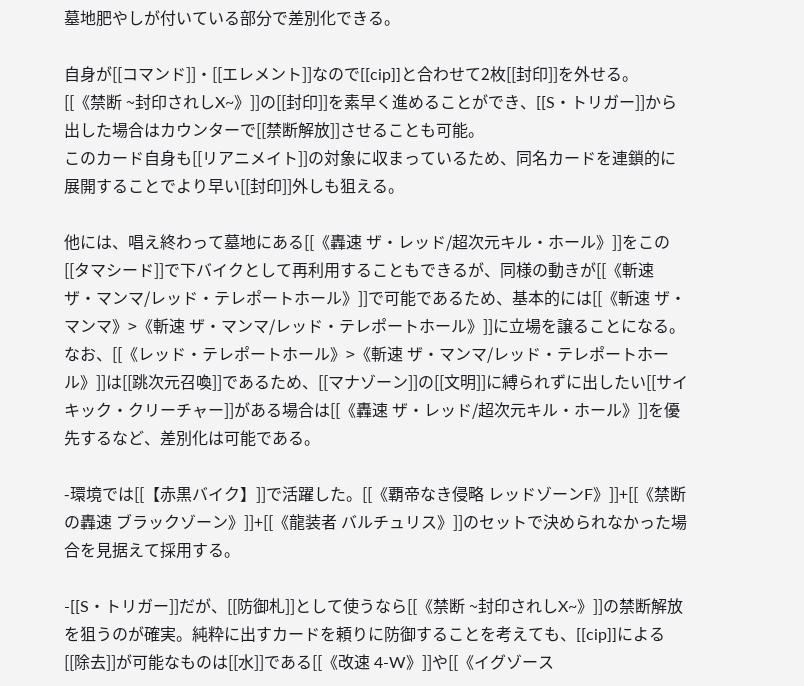墓地肥やしが付いている部分で差別化できる。

自身が[[コマンド]]・[[エレメント]]なので[[cip]]と合わせて2枚[[封印]]を外せる。
[[《禁断 ~封印されしX~》]]の[[封印]]を素早く進めることができ、[[S・トリガー]]から出した場合はカウンターで[[禁断解放]]させることも可能。
このカード自身も[[リアニメイト]]の対象に収まっているため、同名カードを連鎖的に展開することでより早い[[封印]]外しも狙える。

他には、唱え終わって墓地にある[[《轟速 ザ・レッド/超次元キル・ホール》]]をこの[[タマシード]]で下バイクとして再利用することもできるが、同様の動きが[[《斬速 ザ・マンマ/レッド・テレポートホール》]]で可能であるため、基本的には[[《斬速 ザ・マンマ》>《斬速 ザ・マンマ/レッド・テレポートホール》]]に立場を譲ることになる。
なお、[[《レッド・テレポートホール》>《斬速 ザ・マンマ/レッド・テレポートホール》]]は[[跳次元召喚]]であるため、[[マナゾーン]]の[[文明]]に縛られずに出したい[[サイキック・クリーチャー]]がある場合は[[《轟速 ザ・レッド/超次元キル・ホール》]]を優先するなど、差別化は可能である。

-環境では[[【赤黒バイク】]]で活躍した。[[《覇帝なき侵略 レッドゾーンF》]]+[[《禁断の轟速 ブラックゾーン》]]+[[《龍装者 バルチュリス》]]のセットで決められなかった場合を見据えて採用する。

-[[S・トリガー]]だが、[[防御札]]として使うなら[[《禁断 ~封印されしX~》]]の禁断解放を狙うのが確実。純粋に出すカードを頼りに防御することを考えても、[[cip]]による[[除去]]が可能なものは[[水]]である[[《改速 4-W》]]や[[《イグゾース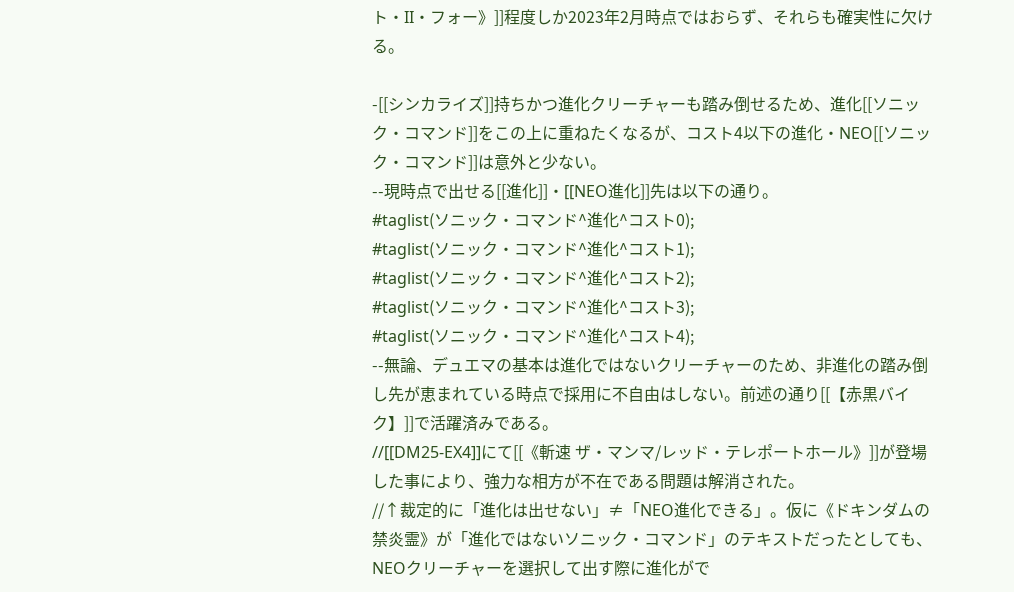ト・II・フォー》]]程度しか2023年2月時点ではおらず、それらも確実性に欠ける。

-[[シンカライズ]]持ちかつ進化クリーチャーも踏み倒せるため、進化[[ソニック・コマンド]]をこの上に重ねたくなるが、コスト4以下の進化・NEO[[ソニック・コマンド]]は意外と少ない。
--現時点で出せる[[進化]]・[[NEO進化]]先は以下の通り。
#taglist(ソニック・コマンド^進化^コスト0);
#taglist(ソニック・コマンド^進化^コスト1);
#taglist(ソニック・コマンド^進化^コスト2);
#taglist(ソニック・コマンド^進化^コスト3);
#taglist(ソニック・コマンド^進化^コスト4);
--無論、デュエマの基本は進化ではないクリーチャーのため、非進化の踏み倒し先が恵まれている時点で採用に不自由はしない。前述の通り[[【赤黒バイク】]]で活躍済みである。
//[[DM25-EX4]]にて[[《斬速 ザ・マンマ/レッド・テレポートホール》]]が登場した事により、強力な相方が不在である問題は解消された。
//↑裁定的に「進化は出せない」≠「NEO進化できる」。仮に《ドキンダムの禁炎霊》が「進化ではないソニック・コマンド」のテキストだったとしても、NEOクリーチャーを選択して出す際に進化がで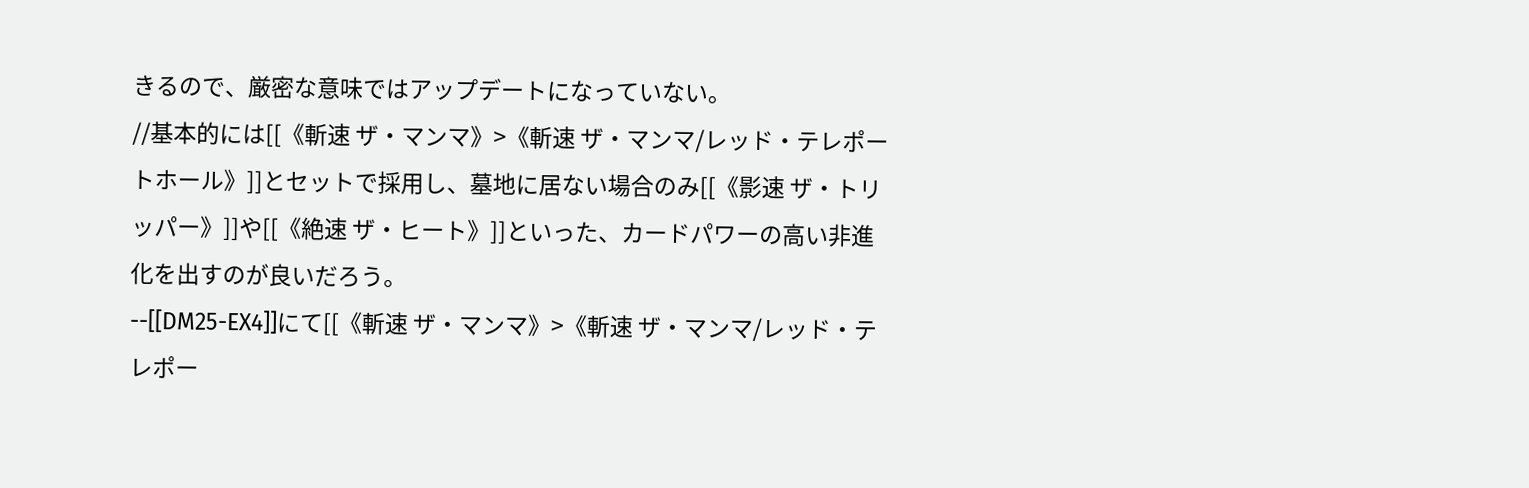きるので、厳密な意味ではアップデートになっていない。
//基本的には[[《斬速 ザ・マンマ》>《斬速 ザ・マンマ/レッド・テレポートホール》]]とセットで採用し、墓地に居ない場合のみ[[《影速 ザ・トリッパー》]]や[[《絶速 ザ・ヒート》]]といった、カードパワーの高い非進化を出すのが良いだろう。
--[[DM25-EX4]]にて[[《斬速 ザ・マンマ》>《斬速 ザ・マンマ/レッド・テレポー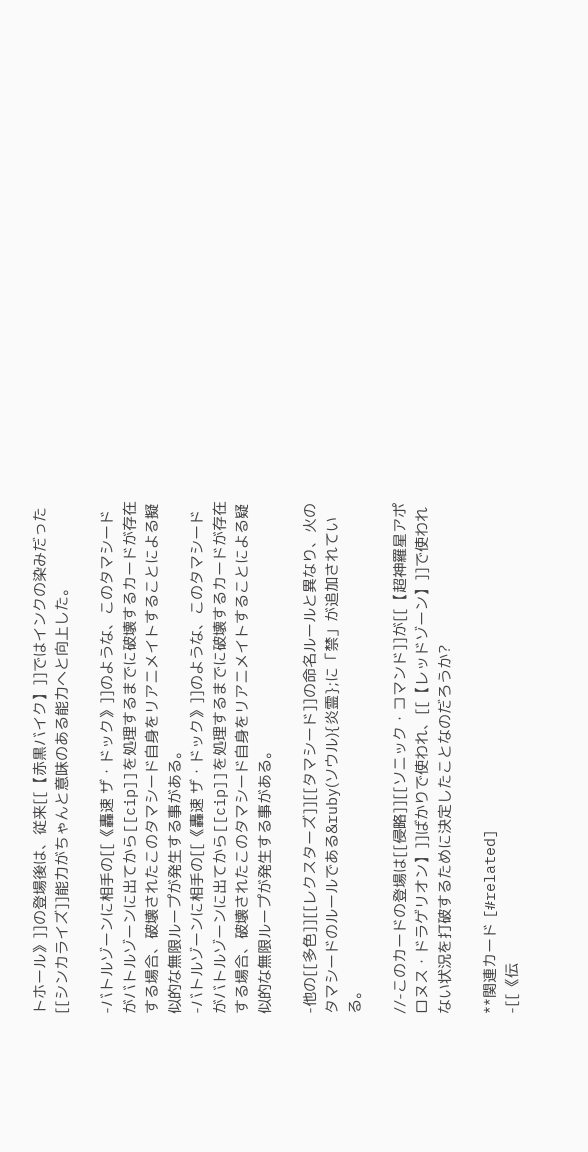トホール》]]の登場後は、従来[[【赤黒バイク】]]ではインクの染みだった[[シンカライズ]]能力がちゃんと意味のある能力へと向上した。

-バトルゾーンに相手の[[《轟速 ザ・ドック》]]のような、このタマシードがバトルゾーンに出てから[[cip]]を処理するまでに破壊するカードが存在する場合、破壊されたこのタマシード自身をリアニメイトすることによる擬似的な無限ループが発生する事がある。
-バトルゾーンに相手の[[《轟速 ザ・ドック》]]のような、このタマシードがバトルゾーンに出てから[[cip]]を処理するまでに破壊するカードが存在する場合、破壊されたこのタマシード自身をリアニメイトすることによる疑似的な無限ループが発生する事がある。

-他の[[多色]][[レクスターズ]][[タマシード]]の命名ルールと異なり、火のタマシードのルールである&ruby(ソウル){炎霊};に「禁」が追加されている。

//-このカードの登場は[[侵略]][[ソニック・コマンド]]が[[【超神羅星アポロヌス・ドラゲリオン】]]ばかりで使われ、[[【レッドゾーン】]]で使われない状況を打破するために決定したことなのだろうか?

**関連カード [#related]
-[[《伝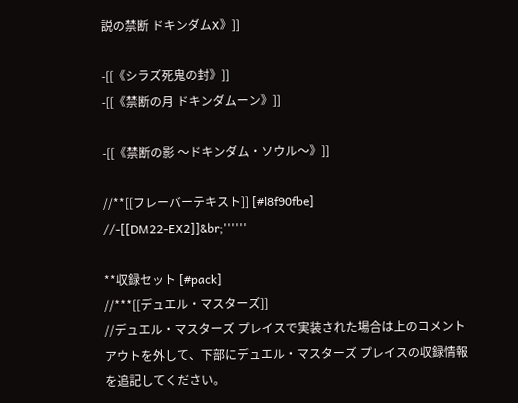説の禁断 ドキンダムX》]]

-[[《シラズ死鬼の封》]]
-[[《禁断の月 ドキンダムーン》]]

-[[《禁断の影 〜ドキンダム・ソウル〜》]]

//**[[フレーバーテキスト]] [#l8f90fbe]
//-[[DM22-EX2]]&br;''''''

**収録セット [#pack]
//***[[デュエル・マスターズ]]
//デュエル・マスターズ プレイスで実装された場合は上のコメントアウトを外して、下部にデュエル・マスターズ プレイスの収録情報を追記してください。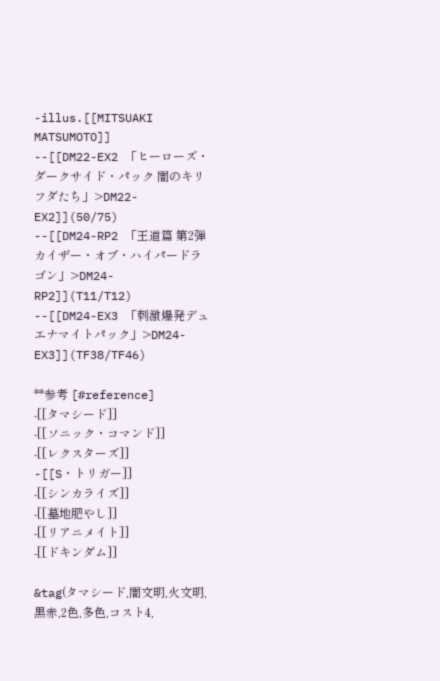-illus.[[MITSUAKI MATSUMOTO]]
--[[DM22-EX2 「ヒーローズ・ダークサイド・パック 闇のキリフダたち」>DM22-EX2]](50/75)
--[[DM24-RP2 「王道篇 第2弾 カイザー・オブ・ハイパードラゴン」>DM24-RP2]](T11/T12)
--[[DM24-EX3 「刺激爆発デュエナマイトパック」>DM24-EX3]](TF38/TF46)

**参考 [#reference]
-[[タマシード]]
-[[ソニック・コマンド]]
-[[レクスターズ]]
-[[S・トリガー]]
-[[シンカライズ]]
-[[墓地肥やし]]
-[[リアニメイト]]
-[[ドキンダム]]

&tag(タマシード,闇文明,火文明,黒赤,2色,多色,コスト4,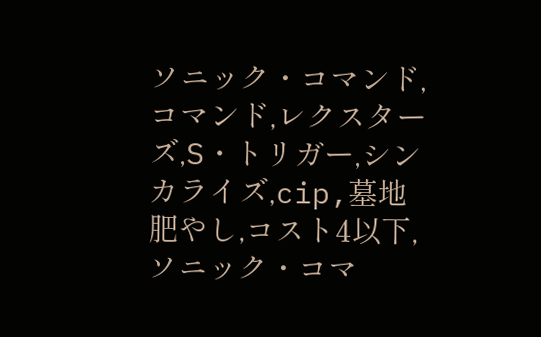ソニック・コマンド,コマンド,レクスターズ,S・トリガー,シンカライズ,cip,墓地肥やし,コスト4以下,ソニック・コマ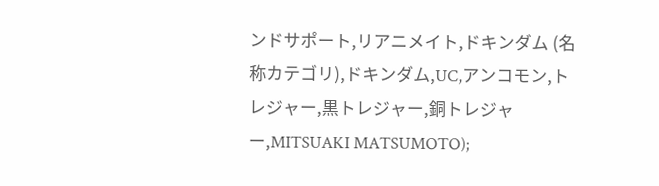ンドサポート,リアニメイト,ドキンダム (名称カテゴリ),ドキンダム,UC,アンコモン,トレジャー,黒トレジャー,銅トレジャー,MITSUAKI MATSUMOTO);